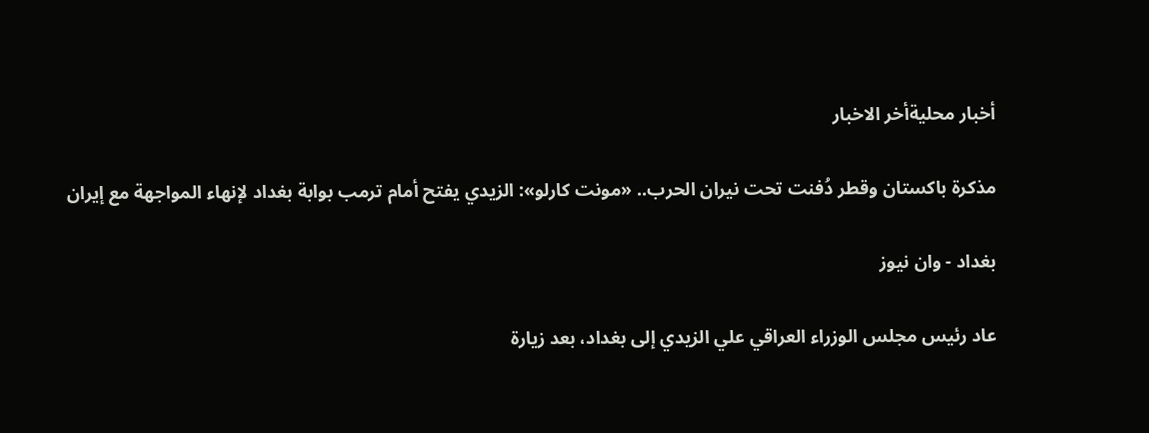أخبار محليةأخر الاخبار

مذكرة باكستان وقطر دُفنت تحت نيران الحرب.. «مونت كارلو»: الزيدي يفتح أمام ترمب بوابة بغداد لإنهاء المواجهة مع إيران

بغداد - وان نيوز

عاد رئيس مجلس الوزراء العراقي علي الزيدي إلى بغداد، بعد زيارة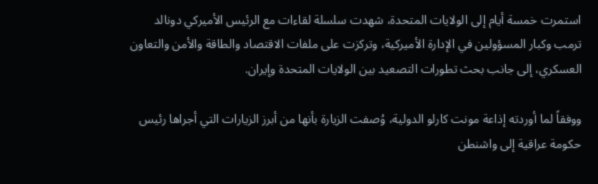استمرت خمسة أيام إلى الولايات المتحدة، شهدت سلسلة لقاءات مع الرئيس الأميركي دونالد ترمب وكبار المسؤولين في الإدارة الأميركية، وتركزت على ملفات الاقتصاد والطاقة والأمن والتعاون العسكري، إلى جانب بحث تطورات التصعيد بين الولايات المتحدة وإيران.

ووفقاً لما أوردته إذاعة مونت كارلو الدولية، وُصفت الزيارة بأنها من أبرز الزيارات التي أجراها رئيس حكومة عراقية إلى واشنطن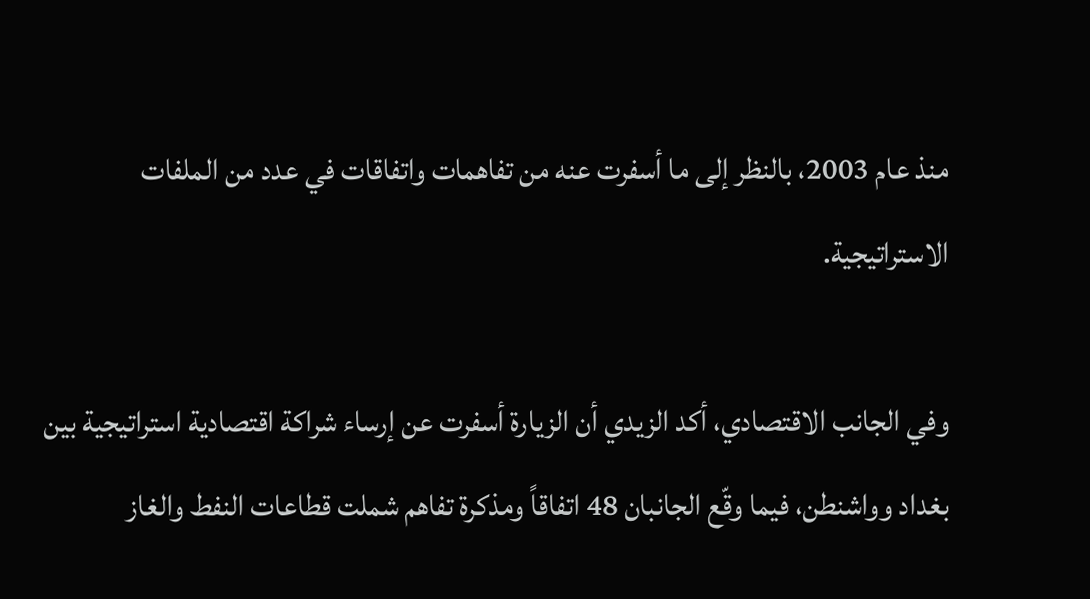منذ عام 2003، بالنظر إلى ما أسفرت عنه من تفاهمات واتفاقات في عدد من الملفات الاستراتيجية.

وفي الجانب الاقتصادي، أكد الزيدي أن الزيارة أسفرت عن إرساء شراكة اقتصادية استراتيجية بين بغداد وواشنطن، فيما وقّع الجانبان 48 اتفاقاً ومذكرة تفاهم شملت قطاعات النفط والغاز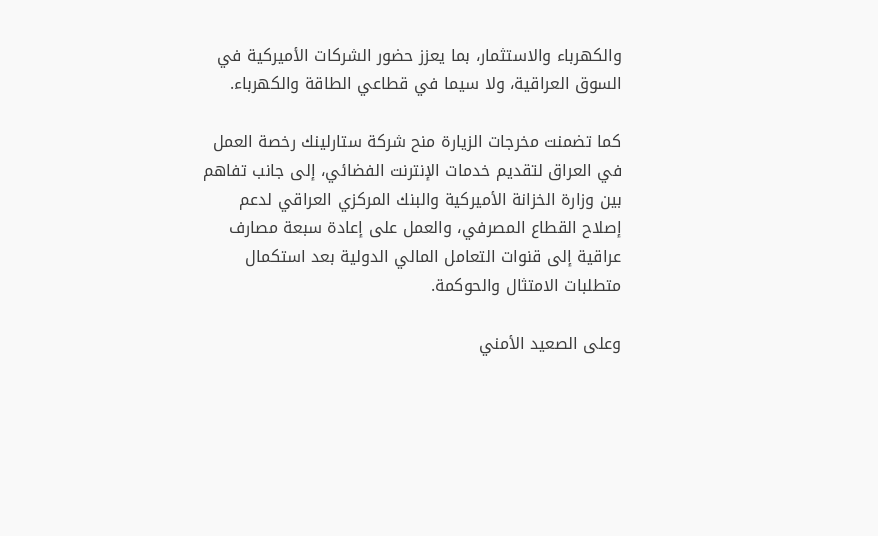والكهرباء والاستثمار، بما يعزز حضور الشركات الأميركية في السوق العراقية، ولا سيما في قطاعي الطاقة والكهرباء.

كما تضمنت مخرجات الزيارة منح شركة ستارلينك رخصة العمل في العراق لتقديم خدمات الإنترنت الفضائي، إلى جانب تفاهم بين وزارة الخزانة الأميركية والبنك المركزي العراقي لدعم إصلاح القطاع المصرفي، والعمل على إعادة سبعة مصارف عراقية إلى قنوات التعامل المالي الدولية بعد استكمال متطلبات الامتثال والحوكمة.

وعلى الصعيد الأمني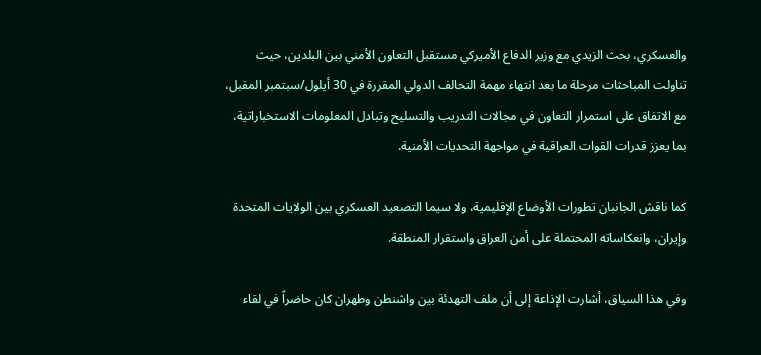والعسكري، بحث الزيدي مع وزير الدفاع الأميركي مستقبل التعاون الأمني بين البلدين، حيث تناولت المباحثات مرحلة ما بعد انتهاء مهمة التحالف الدولي المقررة في 30 أيلول/سبتمبر المقبل، مع الاتفاق على استمرار التعاون في مجالات التدريب والتسليح وتبادل المعلومات الاستخباراتية، بما يعزز قدرات القوات العراقية في مواجهة التحديات الأمنية.

كما ناقش الجانبان تطورات الأوضاع الإقليمية، ولا سيما التصعيد العسكري بين الولايات المتحدة وإيران، وانعكاساته المحتملة على أمن العراق واستقرار المنطقة.

وفي هذا السياق، أشارت الإذاعة إلى أن ملف التهدئة بين واشنطن وطهران كان حاضراً في لقاء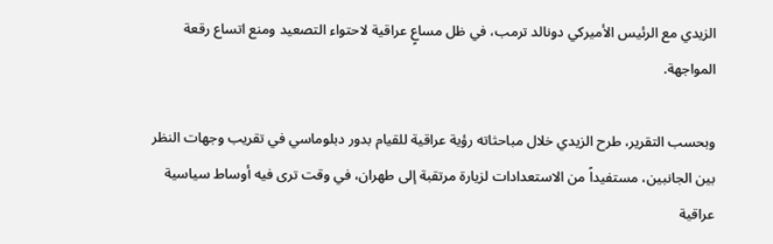الزيدي مع الرئيس الأميركي دونالد ترمب، في ظل مساعٍ عراقية لاحتواء التصعيد ومنع اتساع رقعة المواجهة.

وبحسب التقرير، طرح الزيدي خلال مباحثاته رؤية عراقية للقيام بدور دبلوماسي في تقريب وجهات النظر بين الجانبين، مستفيداً من الاستعدادات لزيارة مرتقبة إلى طهران، في وقت ترى فيه أوساط سياسية عراقية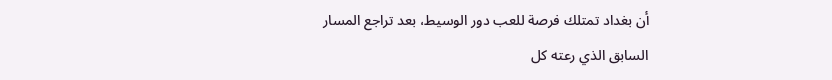أن بغداد تمتلك فرصة للعب دور الوسيط، بعد تراجع المسار السابق الذي رعته كل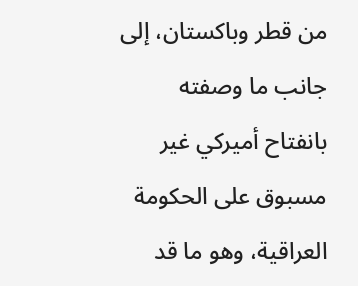من قطر وباكستان، إلى جانب ما وصفته بانفتاح أميركي غير مسبوق على الحكومة العراقية، وهو ما قد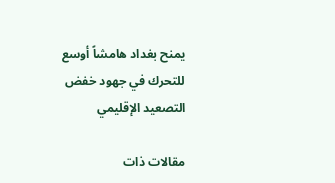يمنح بغداد هامشاً أوسع للتحرك في جهود خفض التصعيد الإقليمي

مقالات ذات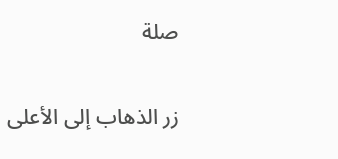صلة

زر الذهاب إلى الأعلى